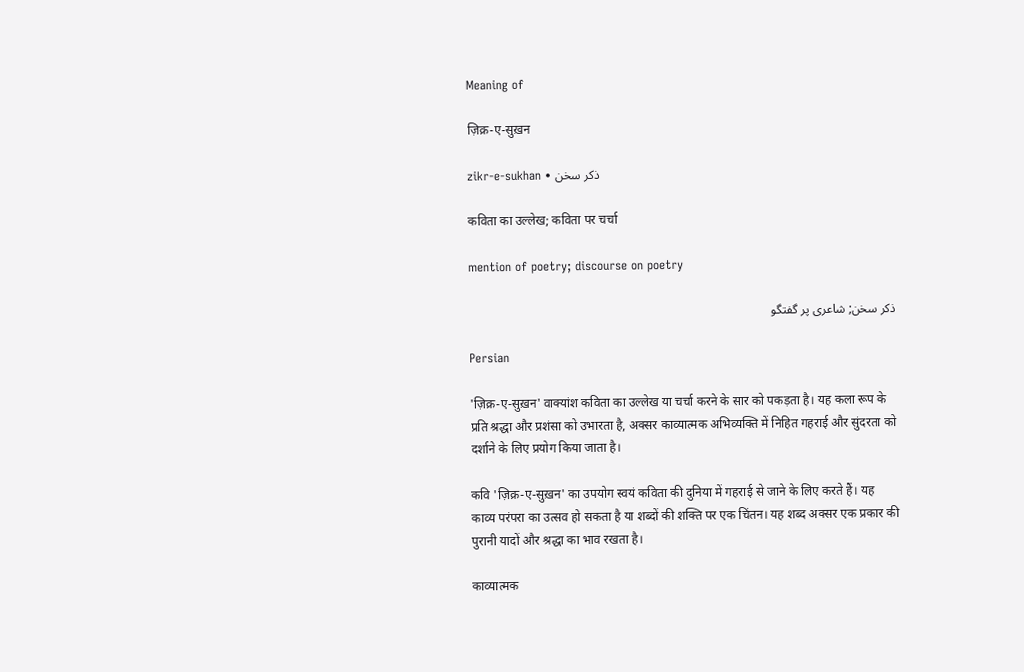Meaning of

ज़िक्र-ए-सुख़न

zikr-e-sukhan • ذکر سخن

कविता का उल्लेख; कविता पर चर्चा

mention of poetry; discourse on poetry

ذکر سخن; شاعری پر گفتگو

Persian

'ज़िक्र-ए-सुख़न' वाक्यांश कविता का उल्लेख या चर्चा करने के सार को पकड़ता है। यह कला रूप के प्रति श्रद्धा और प्रशंसा को उभारता है, अक्सर काव्यात्मक अभिव्यक्ति में निहित गहराई और सुंदरता को दर्शाने के लिए प्रयोग किया जाता है।

कवि 'ज़िक्र-ए-सुख़न' का उपयोग स्वयं कविता की दुनिया में गहराई से जाने के लिए करते हैं। यह काव्य परंपरा का उत्सव हो सकता है या शब्दों की शक्ति पर एक चिंतन। यह शब्द अक्सर एक प्रकार की पुरानी यादों और श्रद्धा का भाव रखता है।

काव्यात्मक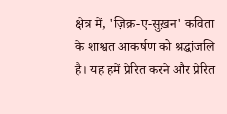क्षेत्र में, 'ज़िक्र-ए-सुख़न' कविता के शाश्वत आकर्षण को श्रद्धांजलि है। यह हमें प्रेरित करने और प्रेरित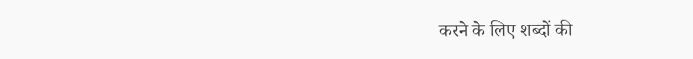करने के लिए शब्दों की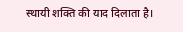स्थायी शक्ति की याद दिलाता है।